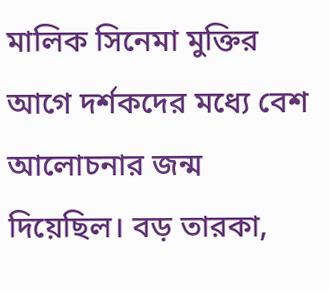মালিক সিনেমা মুক্তির আগে দর্শকদের মধ্যে বেশ আলোচনার জন্ম দিয়েছিল। বড় তারকা,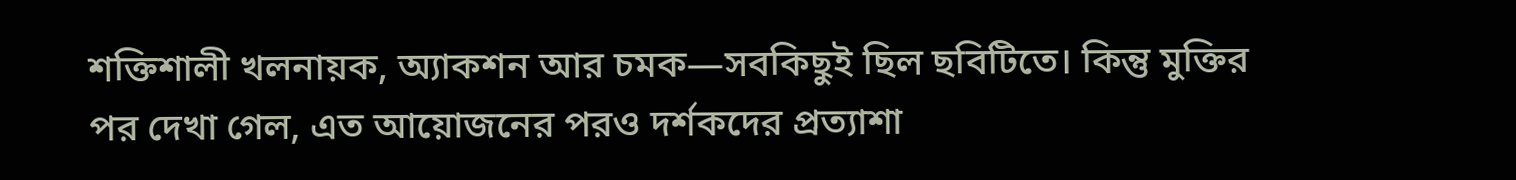শক্তিশালী খলনায়ক, অ্যাকশন আর চমক—সবকিছুই ছিল ছবিটিতে। কিন্তু মুক্তির পর দেখা গেল, এত আয়োজনের পরও দর্শকদের প্রত্যাশা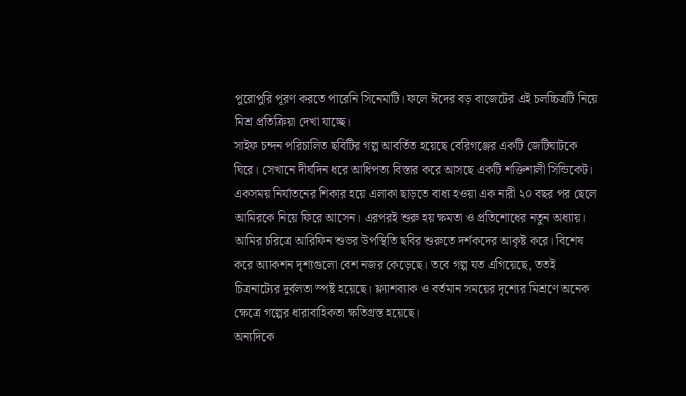পুরোপুরি পূরণ করতে পারেনি সিনেমাটি। ফলে ঈদের বড় বাজেটের এই চলচ্চিত্রটি নিয়ে মিশ্র প্রতিক্রিয়া দেখা যাচ্ছে।
সাইফ চন্দন পরিচালিত ছবিটির গল্প আবর্তিত হয়েছে বেরিগঞ্জের একটি জেটিঘাটকে ঘিরে। সেখানে দীর্ঘদিন ধরে আধিপত্য বিস্তার করে আসছে একটি শক্তিশালী সিন্ডিকেট। একসময় নির্যাতনের শিকার হয়ে এলাকা ছাড়তে বাধ্য হওয়া এক নারী ২০ বছর পর ছেলে আমিরকে নিয়ে ফিরে আসেন। এরপরই শুরু হয় ক্ষমতা ও প্রতিশোধের নতুন অধ্যায়।
আমির চরিত্রে আরিফিন শুভর উপস্থিতি ছবির শুরুতে দর্শকদের আকৃষ্ট করে। বিশেষ করে অ্যাকশন দৃশ্যগুলো বেশ নজর কেড়েছে। তবে গল্প যত এগিয়েছে, ততই চিত্রনাট্যের দুর্বলতা স্পষ্ট হয়েছে। ফ্ল্যাশব্যাক ও বর্তমান সময়ের দৃশ্যের মিশ্রণে অনেক ক্ষেত্রে গল্পের ধারাবাহিকতা ক্ষতিগ্রস্ত হয়েছে।
অন্যদিকে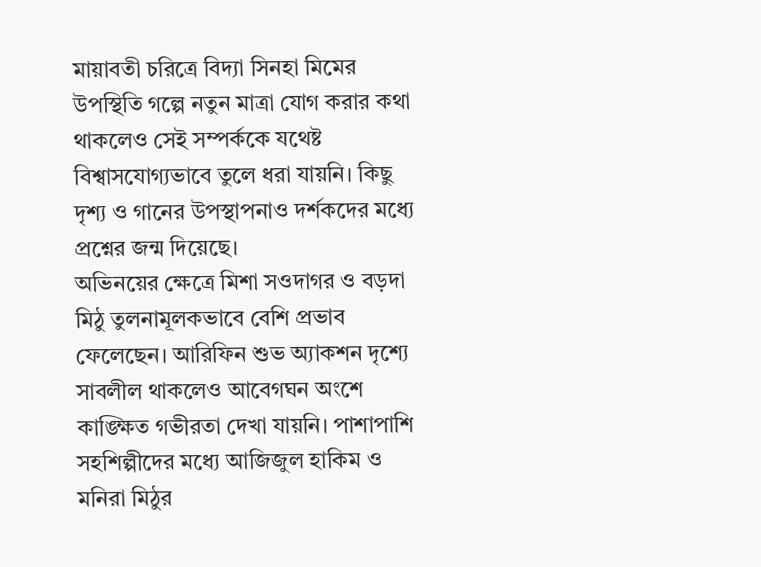মায়াবতী চরিত্রে বিদ্যা সিনহা মিমের উপস্থিতি গল্পে নতুন মাত্রা যোগ করার কথা থাকলেও সেই সম্পর্ককে যথেষ্ট বিশ্বাসযোগ্যভাবে তুলে ধরা যায়নি। কিছু দৃশ্য ও গানের উপস্থাপনাও দর্শকদের মধ্যে প্রশ্নের জন্ম দিয়েছে।
অভিনয়ের ক্ষেত্রে মিশা সওদাগর ও বড়দা মিঠু তুলনামূলকভাবে বেশি প্রভাব ফেলেছেন। আরিফিন শুভ অ্যাকশন দৃশ্যে সাবলীল থাকলেও আবেগঘন অংশে কাঙ্ক্ষিত গভীরতা দেখা যায়নি। পাশাপাশি সহশিল্পীদের মধ্যে আজিজুল হাকিম ও মনিরা মিঠুর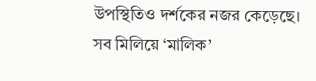উপস্থিতিও দর্শকের নজর কেড়েছে।
সব মিলিয়ে ‘মালিক’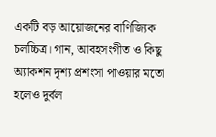একটি বড় আয়োজনের বাণিজ্যিক চলচ্চিত্র। গান, আবহসংগীত ও কিছু অ্যাকশন দৃশ্য প্রশংসা পাওয়ার মতো হলেও দুর্বল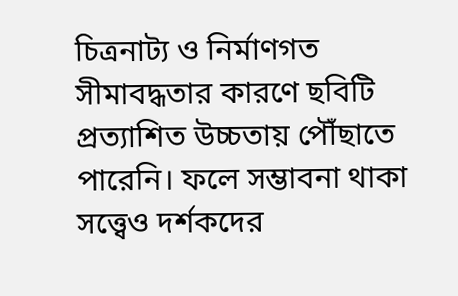চিত্রনাট্য ও নির্মাণগত সীমাবদ্ধতার কারণে ছবিটি প্রত্যাশিত উচ্চতায় পৌঁছাতে পারেনি। ফলে সম্ভাবনা থাকা সত্ত্বেও দর্শকদের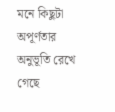মনে কিছুটা অপূর্ণতার অনুভূতি রেখে গেছে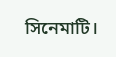সিনেমাটি।